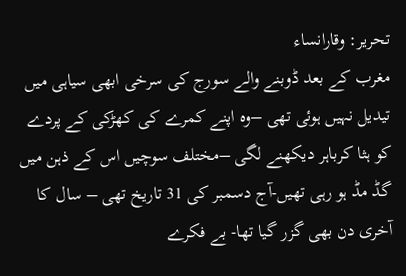تحریر: وقارانساء
مغرب کے بعد ڈوبنے والے سورج کی سرخی ابھی سیاہی میں تیدیل نہیں ہوئی تھی –وہ اپنے کمرے کی کھڑکی کے پردے کو ہثا کرباہر ديکھنے لگی –مختلف سوچيں اس کے ذہن ميں گڈ مڈ ہو رہی تھيں-آج دسمبر کی 31 تاریخ تھی – سال کا آخری دن بھی گزر گيا تھا- بے فکرے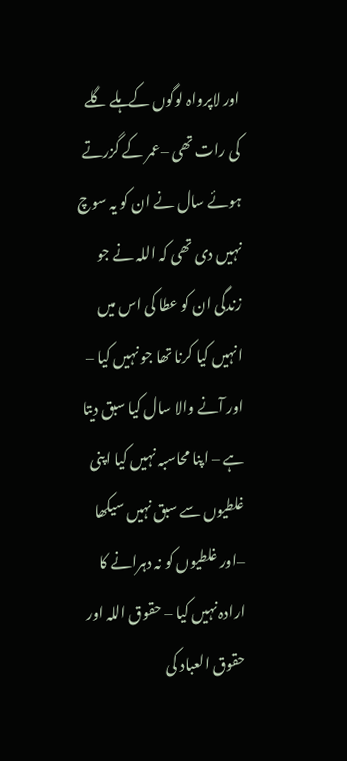اور لاپرواہ لوگوں کے ہلے گلے کی رات تھی –عمر کے گزرتے ہوئے سال نے ان کو یہ سوچ نہيں دی تھی کہ اللہ نے جو زندگی ان کو عطا کی اس ميں انہيں کيا کرنا تھا جو نہيں کيا – اور آنے والا سال کیا سبق ديتا ہے – اپنا محاسبہ نہيں کیا اپنی غلطیوں سے سبق نہیں سیکھا –اور غلطیوں کو نہ دہرانے کا ارادہ نہیں کيا – حقوق اللہ اور حقوق العباد کی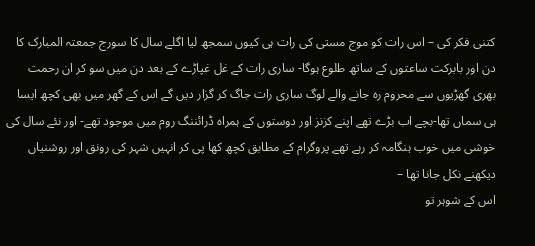کتنی فکر کی – اس رات کو موج مستی کی رات ہی کیوں سمجھ لیا اگلے سال کا سورج جمعتہ المبارک کا دن اور بابرکت ساعتوں کے ساتھ طلوع ہوگا- ساری رات کے غل غپاڑے کے بعد دن میں سو کر ان رحمت بھری گھڑیوں سے محروم رہ جانے والے لوگ ساری رات جاگ کر گزار دیں گے اس کے گھر میں بھی کچھ ايسا ہی سماں تھا-بچے اب بڑے تھے اپنے کزنز اور دوستوں کے ہمراہ ڈرائننگ روم میں موجود تھے- اور نئے سال کی خوشی میں خوب ہنگامہ کر رہے تھے پروگرام کے مطابق کچھ کھا پی کر انہيں شہر کی رونق اور روشنياں ديکھنے نکل جانا تھا –
اس کے شوہر تو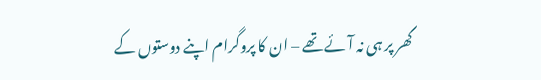گھر پر ہی نہ آئے تھے – ان کا پروگرام اپنے دوستوں کے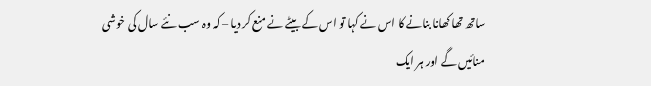ساتھ تھا کھانا بنانے کا اس نے کہا تو اس کے بیٹے نے منع کر ديا – کہ وہ سب نئے سال کی خوشی منائیں گے اور ہر ايک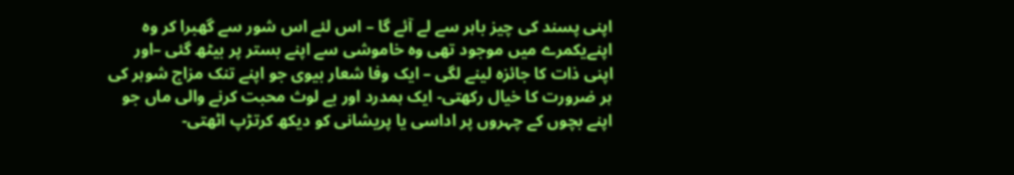اپنی پسند کی چیز باہر سے لے آئے گا – اس لئے اس شور سے گھبرا کر وہ اپنےیکمرے میں موجود تھی وہ خاموشی سے اپنے بستر پر بيٹھ گئی –اور اپنی ذات کا جائزہ لينے لگی – ايک وفا شعار بيوی جو اپنے تنک مزاج شوہر کی ہر ضرورت کا خيال رکھتی- ايک ہمدرد اور بے لوث محبت کرنے والی ماں جو اپنے بچوں کے چہروں پر اداسی يا پريشانی کو ديکھ کرتڑپ اٹھتی-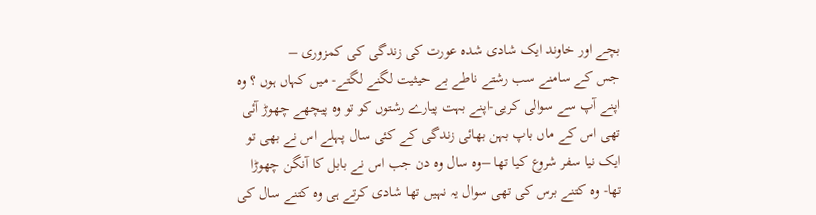بچے اور خاوند ايک شادی شدہ عورت کی زندگی کی کمزوری –
جس کے سامنے سب رشتے ناطے بے حيثیت لگنے لگتے- ميں کہاں ہوں ؟ وہ اپنے آپ سے سوالی کریی-اپنے بہت پيارے رشتوں کو تو وہ پيچھے چھوڑ آئی تھی اس کے ماں باپ بہن بھائی زندگی کے کئی سال پہلے اس نے بھی تو ايک نيا سفر شروع کيا تھا –وہ سال وہ دن جب اس نے بابل کا آنگن چھوڑا تھا- وہ کتنے برس کی تھی سوال یہ نہیں تھا شادی کرتے ہی وہ کتنے سال کی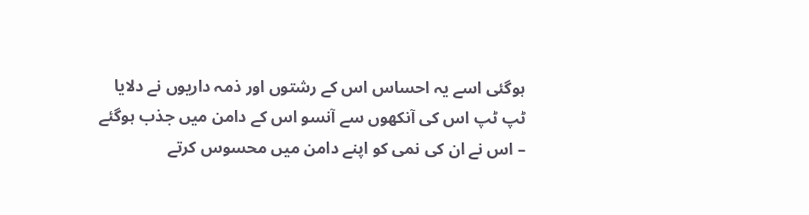ہوگئی اسے یہ احساس اس کے رشتوں اور ذمہ داریوں نے دلایا ٹپ ٹپ اس کی آنکھوں سے آنسو اس کے دامن ميں جذب ہوگئے – اس نے ان کی نمی کو اپنے دامن میں محسوس کرتے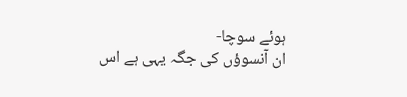ہوئے سوچا-
ان آنسوؤں کی جگہ یہی ہے اس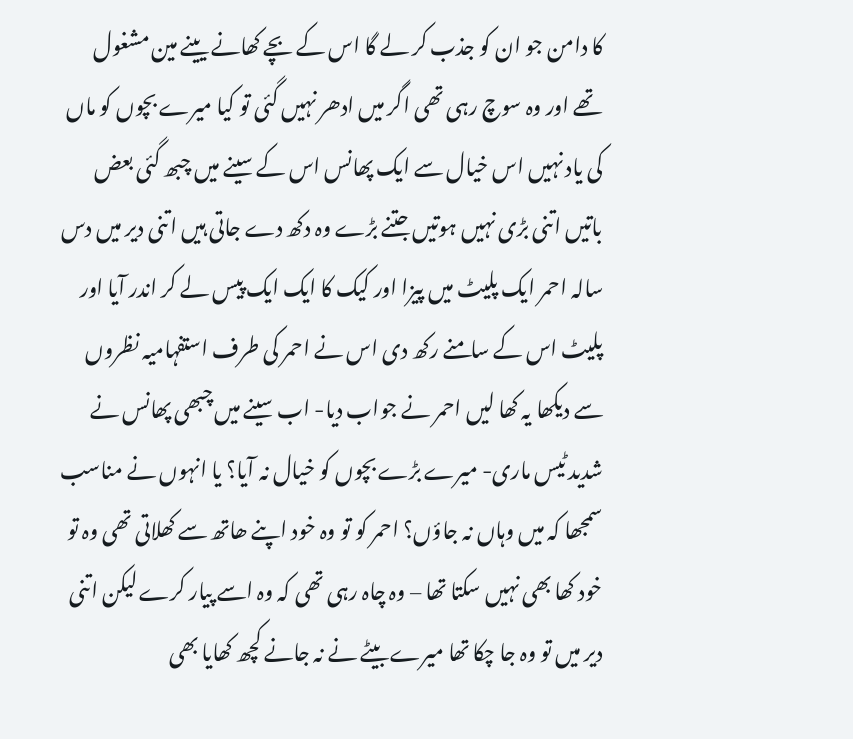کا دامن جو ان کو جذب کر لے گا اس کے بچے کھانے یينے مین مشغول تھے اور وہ سوچ رہی تھی اگر میں ادھر نہيں گئی تو کيا ميرے بچوں کو ماں کی ياد نہيں اس خيال سے ايک پھانس اس کے سينے میں چبھ گئی بعض باتیں اتنی بڑی نہیں ہوتيں جتنے بڑے وہ دکھ دے جاتی ہيں اتنی دير ميں دس سالہ احمر ايک پليٹ ميں پيزا اور کيک کا ايک ايک پيس لے کر اندر آيا اور پليٹ اس کے سامنے رکھ دی اس نے احمر کی طرف استفہامیہ نظروں سے ديکھا يہ کھا ليں احمر نے جواب دیا- اب سينے ميں چبھی پھانس نے شديد ٹیس ماری- میرے بڑے بچوں کو خیال نہ آيا؟ يا انہوں نے مناسب سمجھا کہ میں وہاں نہ جاؤں؟ احمر کو تو وہ خود اپنے ھاتھ سے کھلاتی تھی وہ تو خود کھا بھی نہيں سکتا تھا – وہ چاہ رہی تھی کہ وہ اسے پيار کرے ليکن اتنی دير ميں تو وہ جا چکا تھا ميرے بيٹے نے نہ جانے کچھ کھايا بھی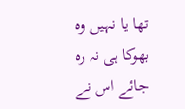تھا يا نہيں وہ بھوکا ہی نہ رہ جائے اس نے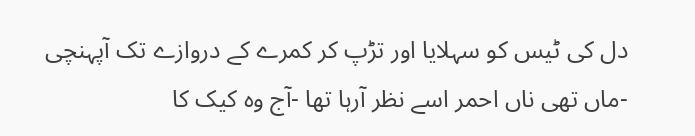دل کی ٹيس کو سہلايا اور تڑپ کر کمرے کے دروازے تک آپہنچی -ماں تھی ناں احمر اسے نظر آرہا تھا -آج وہ کيک کا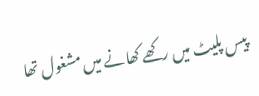پيس پليٹ ميں رکھے کھانے ميں مشغول تھا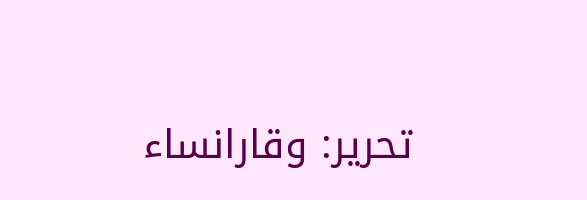تحرير: وقارانساء